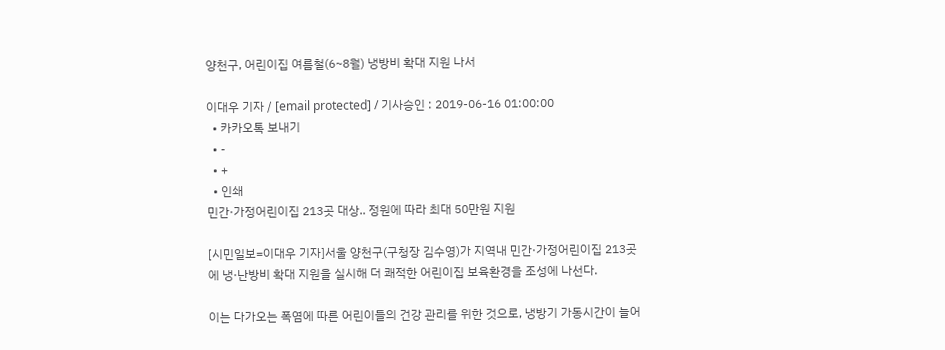양천구, 어린이집 여름철(6~8월) 냉방비 확대 지원 나서

이대우 기자 / [email protected] / 기사승인 : 2019-06-16 01:00:00
  • 카카오톡 보내기
  • -
  • +
  • 인쇄
민간·가정어린이집 213곳 대상.. 정원에 따라 최대 50만원 지원

[시민일보=이대우 기자]서울 양천구(구청장 김수영)가 지역내 민간·가정어린이집 213곳에 냉·난방비 확대 지원을 실시해 더 쾌적한 어린이집 보육환경을 조성에 나선다.

이는 다가오는 폭염에 따른 어린이들의 건강 관리를 위한 것으로, 냉방기 가동시간이 늘어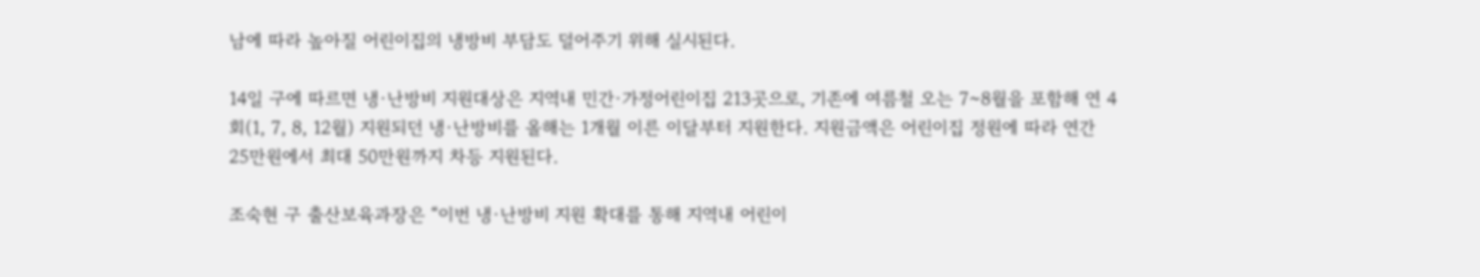남에 따라 높아질 어린이집의 냉방비 부담도 덜어주기 위해 실시된다.

14일 구에 따르면 냉·난방비 지원대상은 지역내 민간·가정어린이집 213곳으로, 기존에 여름철 오는 7~8월을 포함해 연 4회(1, 7, 8, 12월) 지원되던 냉·난방비를 올해는 1개월 이른 이달부터 지원한다. 지원금액은 어린이집 정원에 따라 연간 25만원에서 최대 50만원까지 차등 지원된다.

조숙현 구 출산보육과장은 “이번 냉·난방비 지원 확대를 통해 지역내 어린이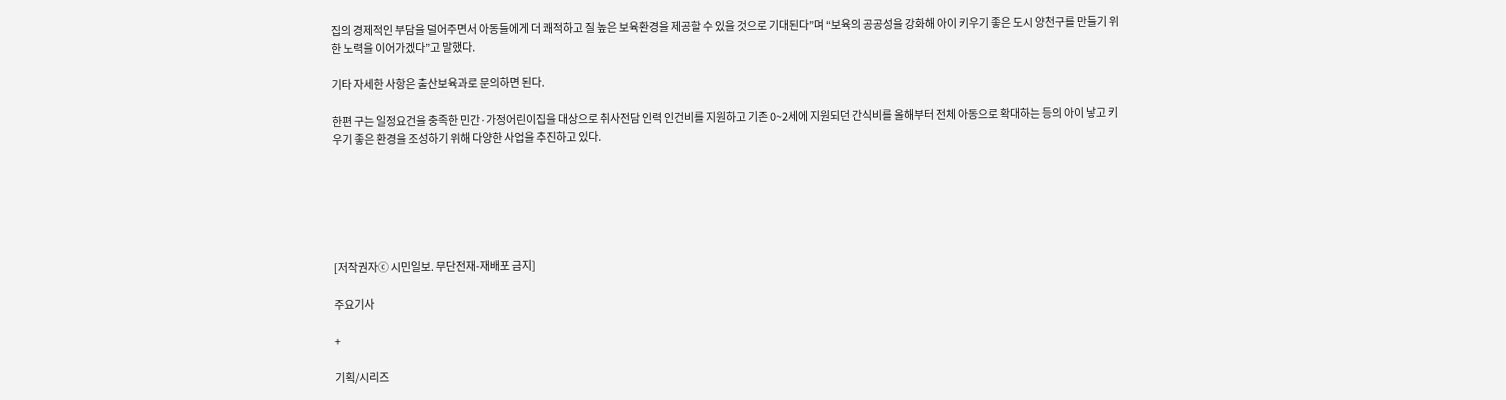집의 경제적인 부담을 덜어주면서 아동들에게 더 쾌적하고 질 높은 보육환경을 제공할 수 있을 것으로 기대된다”며 “보육의 공공성을 강화해 아이 키우기 좋은 도시 양천구를 만들기 위한 노력을 이어가겠다”고 말했다.

기타 자세한 사항은 출산보육과로 문의하면 된다.

한편 구는 일정요건을 충족한 민간·가정어린이집을 대상으로 취사전담 인력 인건비를 지원하고 기존 0~2세에 지원되던 간식비를 올해부터 전체 아동으로 확대하는 등의 아이 낳고 키우기 좋은 환경을 조성하기 위해 다양한 사업을 추진하고 있다.






[저작권자ⓒ 시민일보. 무단전재-재배포 금지]

주요기사

+

기획/시리즈